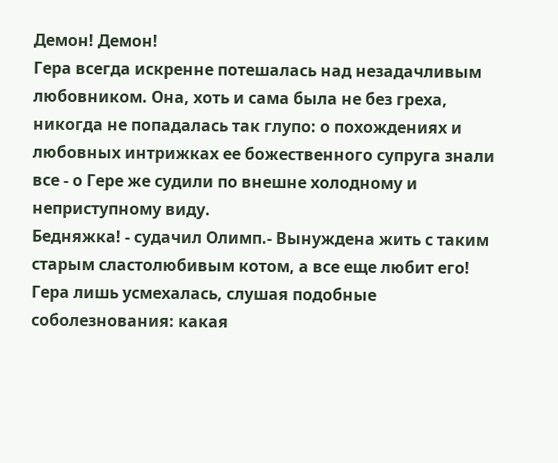Демон! Демон!
Гера всегда искренне потешалась над незадачливым любовником. Она, хоть и сама была не без греха, никогда не попадалась так глупо: о похождениях и любовных интрижках ее божественного супруга знали все - о Гере же судили по внешне холодному и неприступному виду.
Бедняжка! - судачил Олимп.- Вынуждена жить с таким старым сластолюбивым котом, а все еще любит его!
Гера лишь усмехалась, слушая подобные соболезнования: какая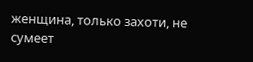женщина, только захоти, не сумеет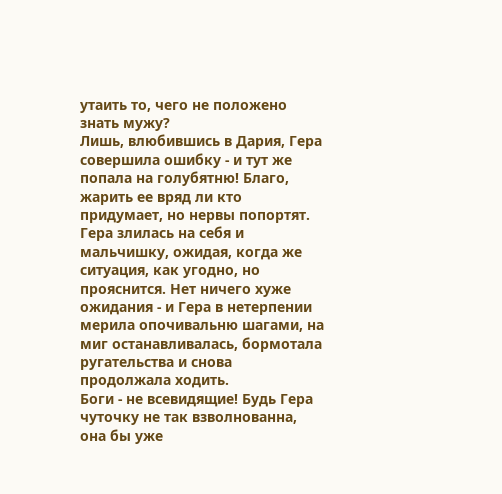утаить то, чего не положено знать мужу?
Лишь, влюбившись в Дария, Гера совершила ошибку - и тут же попала на голубятню! Благо, жарить ее вряд ли кто придумает, но нервы попортят.
Гера злилась на себя и мальчишку, ожидая, когда же ситуация, как угодно, но прояснится. Нет ничего хуже ожидания - и Гера в нетерпении мерила опочивальню шагами, на миг останавливалась, бормотала ругательства и снова продолжала ходить.
Боги - не всевидящие! Будь Гера чуточку не так взволнованна, она бы уже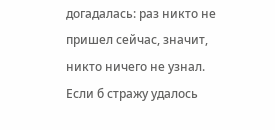догадалась: раз никто не пришел сейчас, значит, никто ничего не узнал. Если б стражу удалось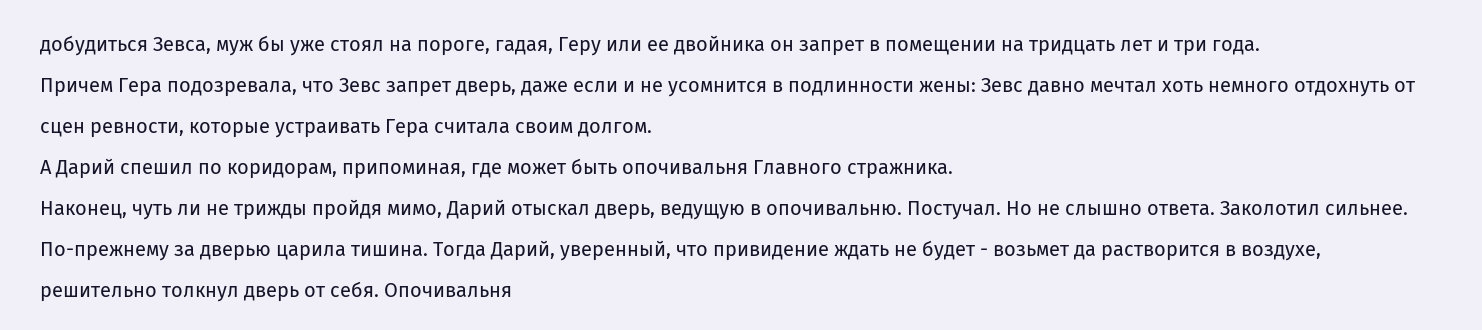добудиться Зевса, муж бы уже стоял на пороге, гадая, Геру или ее двойника он запрет в помещении на тридцать лет и три года.
Причем Гера подозревала, что Зевс запрет дверь, даже если и не усомнится в подлинности жены: Зевс давно мечтал хоть немного отдохнуть от сцен ревности, которые устраивать Гера считала своим долгом.
А Дарий спешил по коридорам, припоминая, где может быть опочивальня Главного стражника.
Наконец, чуть ли не трижды пройдя мимо, Дарий отыскал дверь, ведущую в опочивальню. Постучал. Но не слышно ответа. Заколотил сильнее. По-прежнему за дверью царила тишина. Тогда Дарий, уверенный, что привидение ждать не будет - возьмет да растворится в воздухе, решительно толкнул дверь от себя. Опочивальня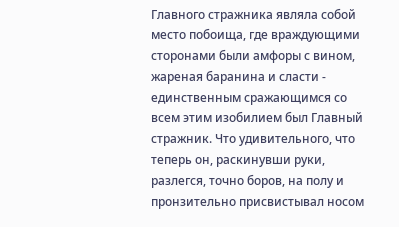Главного стражника являла собой место побоища, где враждующими сторонами были амфоры с вином, жареная баранина и сласти - единственным сражающимся со всем этим изобилием был Главный стражник. Что удивительного, что теперь он, раскинувши руки, разлегся, точно боров, на полу и пронзительно присвистывал носом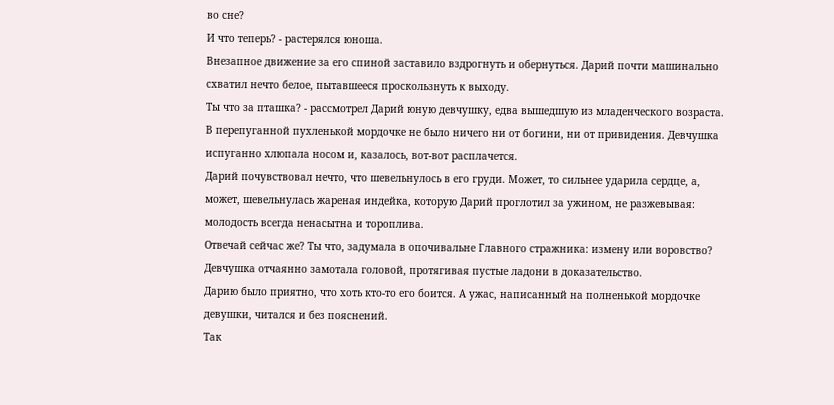во сне?
И что теперь? - растерялся юноша.
Внезапное движение за его спиной заставило вздрогнуть и обернуться. Дарий почти машинально схватил нечто белое, пытавшееся проскользнуть к выходу.
Ты что за пташка? - рассмотрел Дарий юную девчушку, едва вышедшую из младенческого возраста.
В перепуганной пухленькой мордочке не было ничего ни от богини, ни от привидения. Девчушка испуганно хлюпала носом и, казалось, вот-вот расплачется.
Дарий почувствовал нечто, что шевельнулось в его груди. Может, то сильнее ударила сердце, а, может, шевельнулась жареная индейка, которую Дарий проглотил за ужином, не разжевывая: молодость всегда ненасытна и тороплива.
Отвечай сейчас же? Ты что, задумала в опочивальне Главного стражника: измену или воровство?
Девчушка отчаянно замотала головой, протягивая пустые ладони в доказательство.
Дарию было приятно, что хоть кто-то его боится. А ужас, написанный на полненькой мордочке девушки, читался и без пояснений.
Так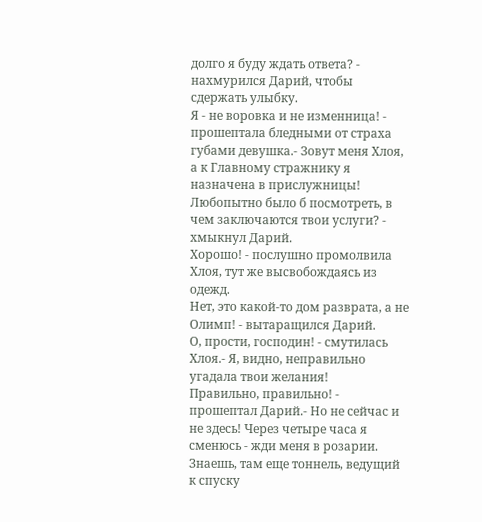долго я буду ждать ответа? - нахмурился Дарий, чтобы сдержать улыбку.
Я - не воровка и не изменница! - прошептала бледными от страха губами девушка.- Зовут меня Хлоя, а к Главному стражнику я назначена в прислужницы!
Любопытно было б посмотреть, в чем заключаются твои услуги? - хмыкнул Дарий.
Хорошо! - послушно промолвила Хлоя, тут же высвобождаясь из одежд.
Нет, это какой-то дом разврата, а не Олимп! - вытаращился Дарий.
О, прости, господин! - смутилась Хлоя.- Я, видно, неправильно угадала твои желания!
Правильно, правильно! - прошептал Дарий.- Но не сейчас и не здесь! Через четыре часа я сменюсь - жди меня в розарии. Знаешь, там еще тоннель, ведущий к спуску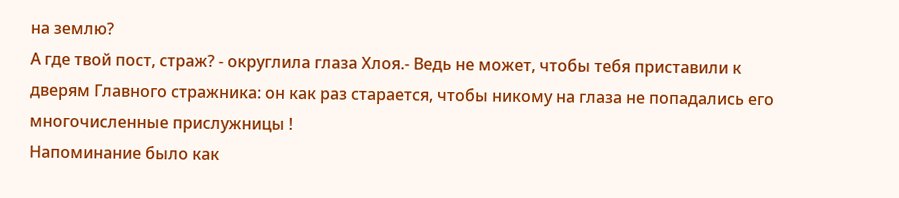на землю?
А где твой пост, страж? - округлила глаза Хлоя.- Ведь не может, чтобы тебя приставили к дверям Главного стражника: он как раз старается, чтобы никому на глаза не попадались его многочисленные прислужницы !
Напоминание было как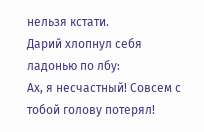нельзя кстати.
Дарий хлопнул себя ладонью по лбу:
Ах, я несчастный! Совсем с тобой голову потерял!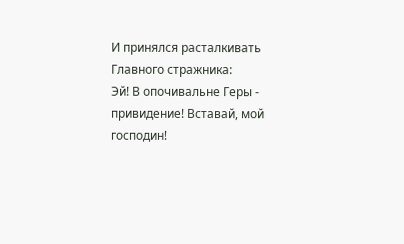И принялся расталкивать Главного стражника:
Эй! В опочивальне Геры - привидение! Вставай, мой господин!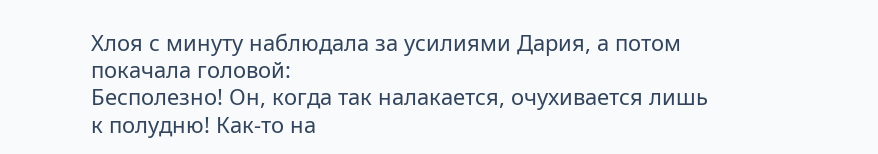Хлоя с минуту наблюдала за усилиями Дария, а потом покачала головой:
Бесполезно! Он, когда так налакается, очухивается лишь к полудню! Как-то на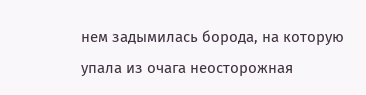нем задымилась борода, на которую упала из очага неосторожная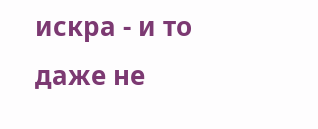искра - и то даже не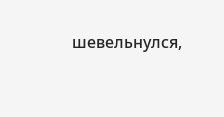шевельнулся,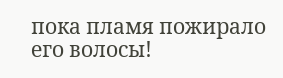пока пламя пожирало его волосы!